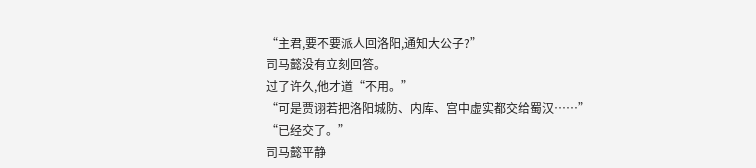“主君,要不要派人回洛阳,通知大公子?”
司马懿没有立刻回答。
过了许久,他才道“不用。”
“可是贾诩若把洛阳城防、内库、宫中虚实都交给蜀汉……”
“已经交了。”
司马懿平静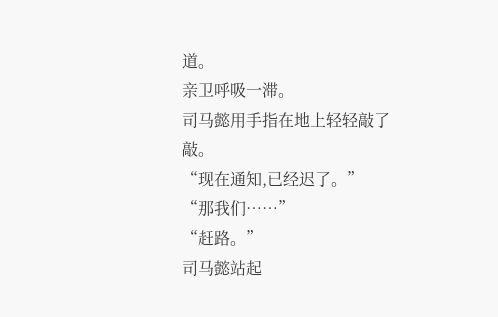道。
亲卫呼吸一滞。
司马懿用手指在地上轻轻敲了敲。
“现在通知,已经迟了。”
“那我们……”
“赶路。”
司马懿站起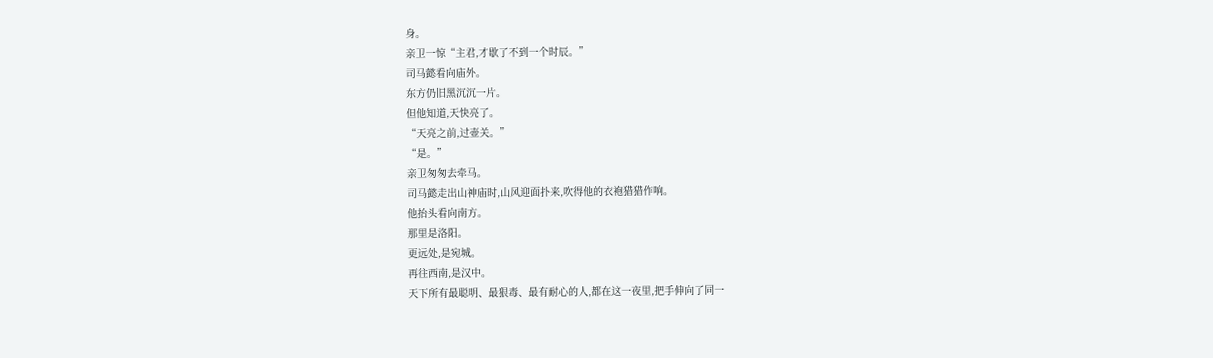身。
亲卫一惊“主君,才歇了不到一个时辰。”
司马懿看向庙外。
东方仍旧黑沉沉一片。
但他知道,天快亮了。
“天亮之前,过壶关。”
“是。”
亲卫匆匆去牵马。
司马懿走出山神庙时,山风迎面扑来,吹得他的衣袍猎猎作响。
他抬头看向南方。
那里是洛阳。
更远处,是宛城。
再往西南,是汉中。
天下所有最聪明、最狠毒、最有耐心的人,都在这一夜里,把手伸向了同一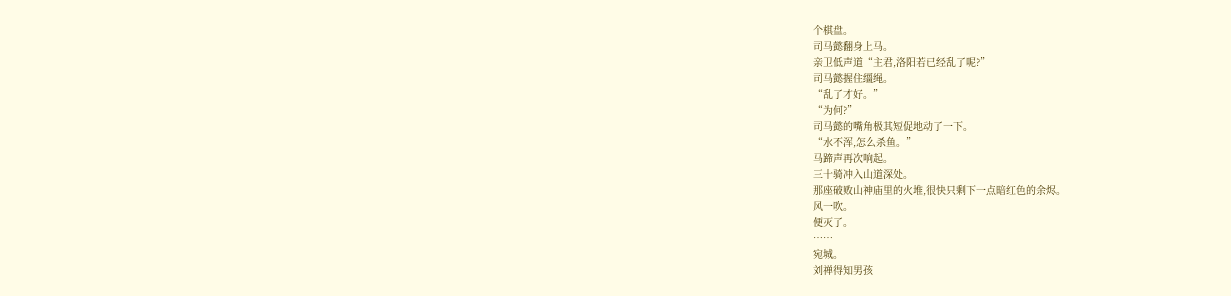个棋盘。
司马懿翻身上马。
亲卫低声道“主君,洛阳若已经乱了呢?”
司马懿握住缰绳。
“乱了才好。”
“为何?”
司马懿的嘴角极其短促地动了一下。
“水不浑,怎么杀鱼。”
马蹄声再次响起。
三十骑冲入山道深处。
那座破败山神庙里的火堆,很快只剩下一点暗红色的余烬。
风一吹。
便灭了。
……
宛城。
刘禅得知男孩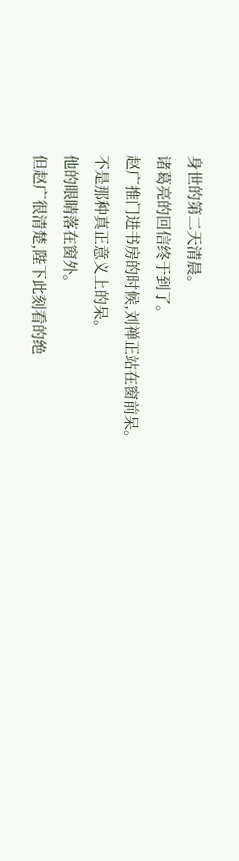身世的第二天清晨。
诸葛亮的回信终于到了。
赵广推门进书房的时候,刘禅正站在窗前呆。
不是那种真正意义上的呆。
他的眼睛落在窗外。
但赵广很清楚,陛下此刻看的绝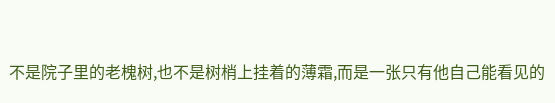不是院子里的老槐树,也不是树梢上挂着的薄霜,而是一张只有他自己能看见的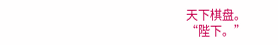天下棋盘。
“陛下。”